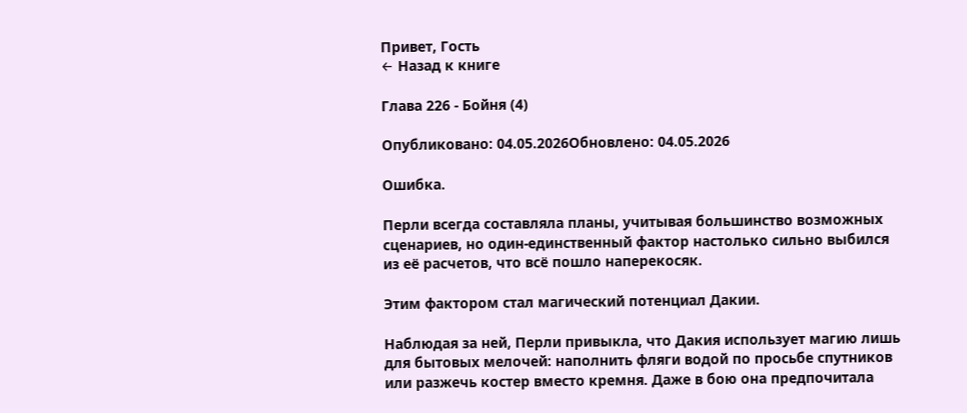Привет, Гость
← Назад к книге

Глава 226 - Бойня (4)

Опубликовано: 04.05.2026Обновлено: 04.05.2026

Ошибка.

Перли всегда составляла планы, учитывая большинство возможных сценариев, но один-единственный фактор настолько сильно выбился из её расчетов, что всё пошло наперекосяк.

Этим фактором стал магический потенциал Дакии.

Наблюдая за ней, Перли привыкла, что Дакия использует магию лишь для бытовых мелочей: наполнить фляги водой по просьбе спутников или разжечь костер вместо кремня. Даже в бою она предпочитала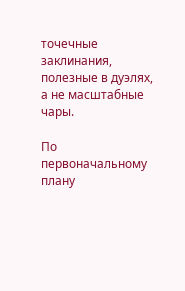точечные заклинания, полезные в дуэлях, а не масштабные чары.

По первоначальному плану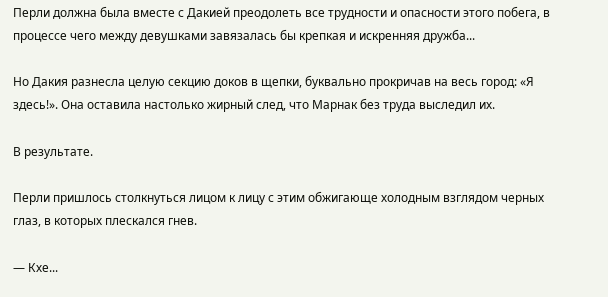Перли должна была вместе с Дакией преодолеть все трудности и опасности этого побега, в процессе чего между девушками завязалась бы крепкая и искренняя дружба...

Но Дакия разнесла целую секцию доков в щепки, буквально прокричав на весь город: «Я здесь!». Она оставила настолько жирный след, что Марнак без труда выследил их.

В результате.

Перли пришлось столкнуться лицом к лицу с этим обжигающе холодным взглядом черных глаз, в которых плескался гнев.

— Кхе...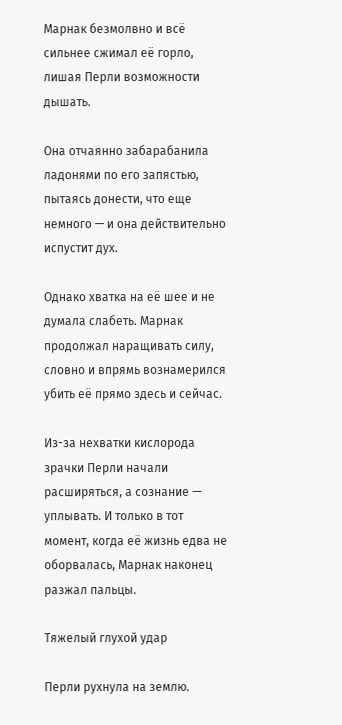Марнак безмолвно и всё сильнее сжимал её горло, лишая Перли возможности дышать.

Она отчаянно забарабанила ладонями по его запястью, пытаясь донести, что еще немного — и она действительно испустит дух.

Однако хватка на её шее и не думала слабеть. Марнак продолжал наращивать силу, словно и впрямь вознамерился убить её прямо здесь и сейчас.

Из-за нехватки кислорода зрачки Перли начали расширяться, а сознание — уплывать. И только в тот момент, когда её жизнь едва не оборвалась, Марнак наконец разжал пальцы.

Тяжелый глухой удар

Перли рухнула на землю.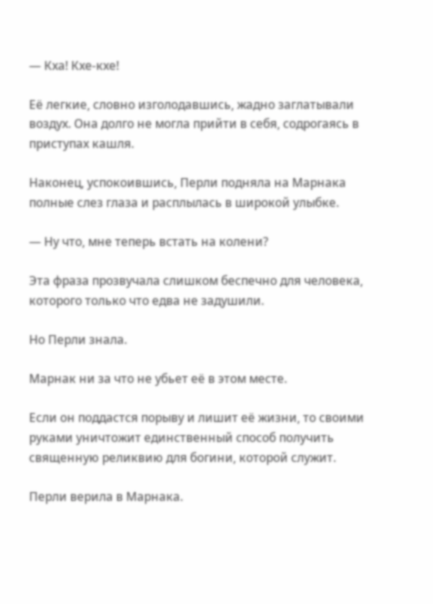— Кха! Кхе-кхе!

Её легкие, словно изголодавшись, жадно заглатывали воздух. Она долго не могла прийти в себя, содрогаясь в приступах кашля.

Наконец, успокоившись, Перли подняла на Марнака полные слез глаза и расплылась в широкой улыбке.

— Ну что, мне теперь встать на колени?

Эта фраза прозвучала слишком беспечно для человека, которого только что едва не задушили.

Но Перли знала.

Марнак ни за что не убьет её в этом месте.

Если он поддастся порыву и лишит её жизни, то своими руками уничтожит единственный способ получить священную реликвию для богини, которой служит.

Перли верила в Марнака.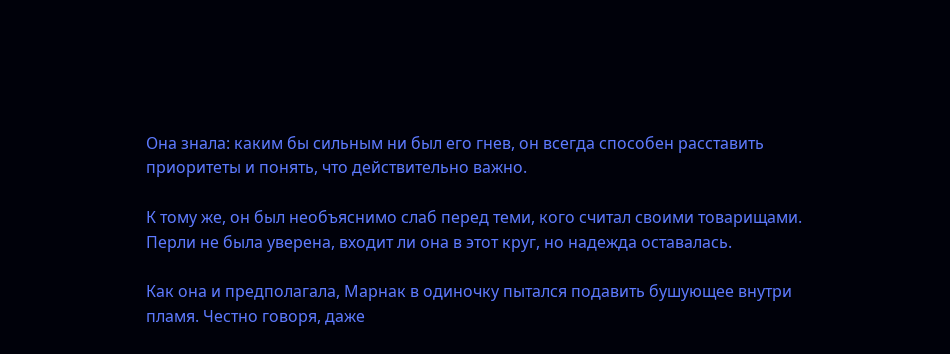Она знала: каким бы сильным ни был его гнев, он всегда способен расставить приоритеты и понять, что действительно важно.

К тому же, он был необъяснимо слаб перед теми, кого считал своими товарищами. Перли не была уверена, входит ли она в этот круг, но надежда оставалась.

Как она и предполагала, Марнак в одиночку пытался подавить бушующее внутри пламя. Честно говоря, даже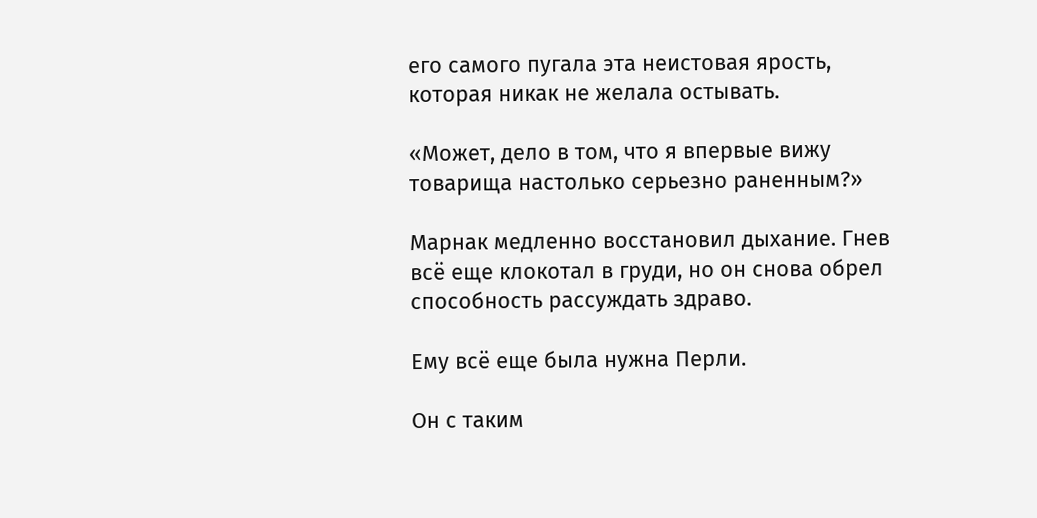его самого пугала эта неистовая ярость, которая никак не желала остывать.

«Может, дело в том, что я впервые вижу товарища настолько серьезно раненным?»

Марнак медленно восстановил дыхание. Гнев всё еще клокотал в груди, но он снова обрел способность рассуждать здраво.

Ему всё еще была нужна Перли.

Он с таким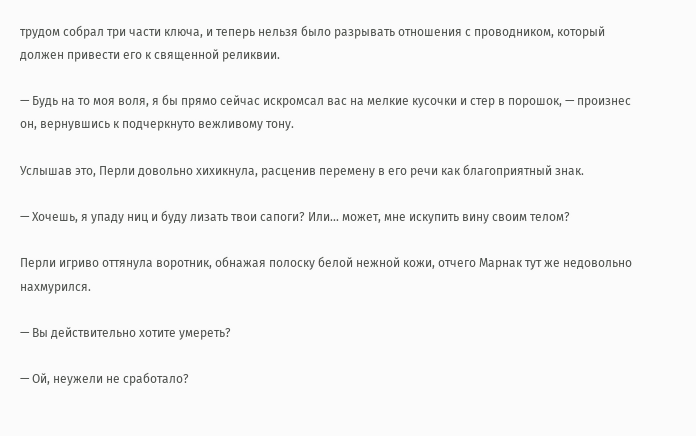трудом собрал три части ключа, и теперь нельзя было разрывать отношения с проводником, который должен привести его к священной реликвии.

— Будь на то моя воля, я бы прямо сейчас искромсал вас на мелкие кусочки и стер в порошок, — произнес он, вернувшись к подчеркнуто вежливому тону.

Услышав это, Перли довольно хихикнула, расценив перемену в его речи как благоприятный знак.

— Хочешь, я упаду ниц и буду лизать твои сапоги? Или... может, мне искупить вину своим телом?

Перли игриво оттянула воротник, обнажая полоску белой нежной кожи, отчего Марнак тут же недовольно нахмурился.

— Вы действительно хотите умереть?

— Ой, неужели не сработало?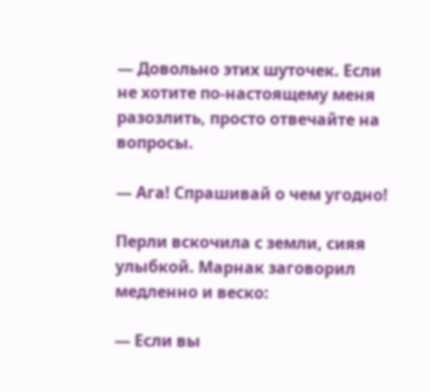— Довольно этих шуточек. Если не хотите по-настоящему меня разозлить, просто отвечайте на вопросы.

— Ага! Спрашивай о чем угодно!

Перли вскочила с земли, сияя улыбкой. Марнак заговорил медленно и веско:

— Если вы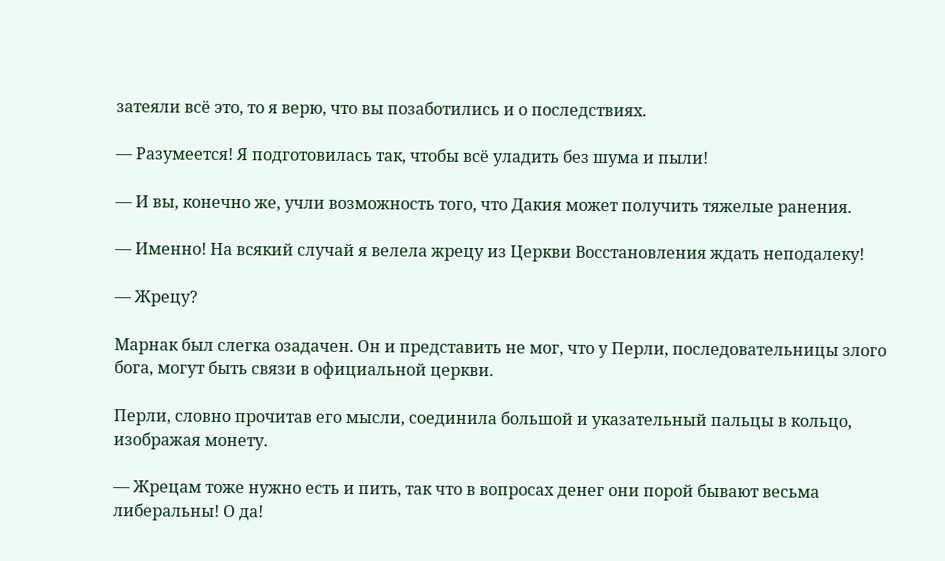затеяли всё это, то я верю, что вы позаботились и о последствиях.

— Разумеется! Я подготовилась так, чтобы всё уладить без шума и пыли!

— И вы, конечно же, учли возможность того, что Дакия может получить тяжелые ранения.

— Именно! На всякий случай я велела жрецу из Церкви Восстановления ждать неподалеку!

— Жрецу?

Марнак был слегка озадачен. Он и представить не мог, что у Перли, последовательницы злого бога, могут быть связи в официальной церкви.

Перли, словно прочитав его мысли, соединила большой и указательный пальцы в кольцо, изображая монету.

— Жрецам тоже нужно есть и пить, так что в вопросах денег они порой бывают весьма либеральны! О да!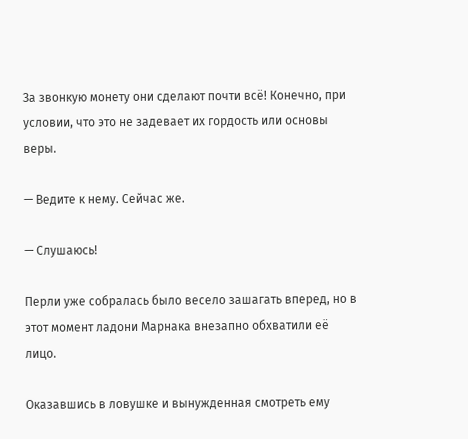За звонкую монету они сделают почти всё! Конечно, при условии, что это не задевает их гордость или основы веры.

— Ведите к нему. Сейчас же.

— Слушаюсь!

Перли уже собралась было весело зашагать вперед, но в этот момент ладони Марнака внезапно обхватили её лицо.

Оказавшись в ловушке и вынужденная смотреть ему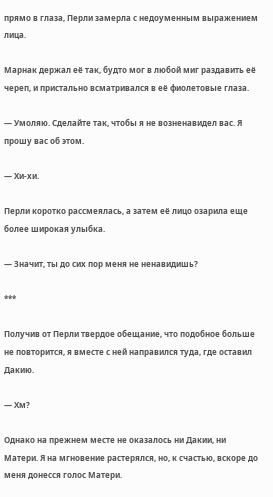прямо в глаза, Перли замерла с недоуменным выражением лица.

Марнак держал её так, будто мог в любой миг раздавить её череп, и пристально всматривался в её фиолетовые глаза.

— Умоляю. Сделайте так, чтобы я не возненавидел вас. Я прошу вас об этом.

— Хи-хи.

Перли коротко рассмеялась, а затем её лицо озарила еще более широкая улыбка.

— Значит, ты до сих пор меня не ненавидишь?

***

Получив от Перли твердое обещание, что подобное больше не повторится, я вместе с ней направился туда, где оставил Дакию.

— Хм?

Однако на прежнем месте не оказалось ни Дакии, ни Матери. Я на мгновение растерялся, но, к счастью, вскоре до меня донесся голос Матери.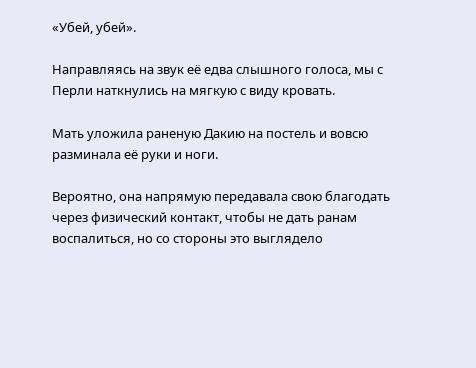«Убей, убей».

Направляясь на звук её едва слышного голоса, мы с Перли наткнулись на мягкую с виду кровать.

Мать уложила раненую Дакию на постель и вовсю разминала её руки и ноги.

Вероятно, она напрямую передавала свою благодать через физический контакт, чтобы не дать ранам воспалиться, но со стороны это выглядело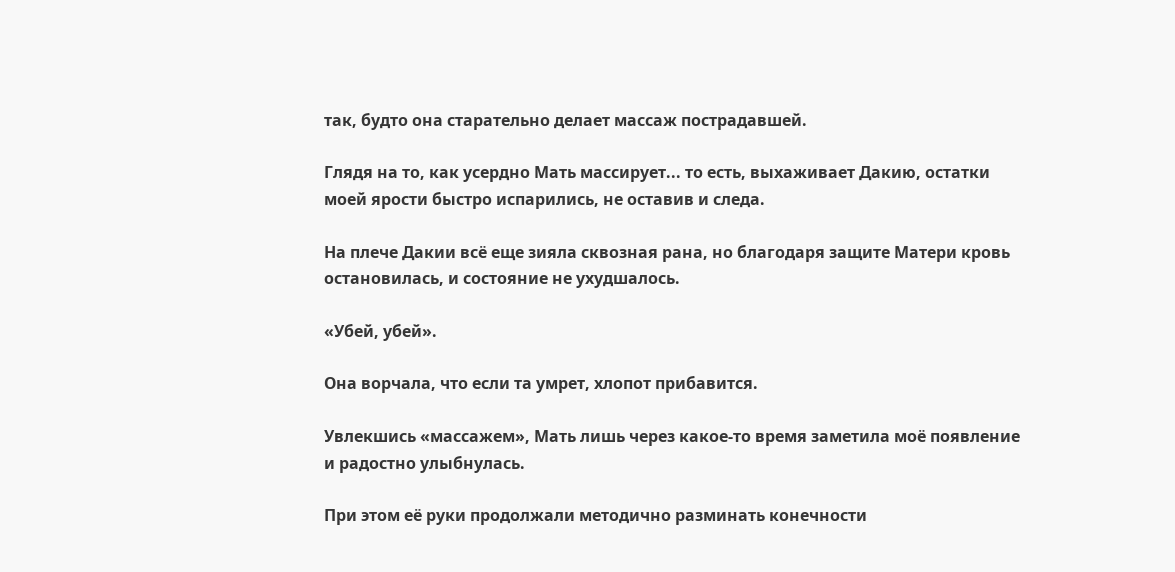так, будто она старательно делает массаж пострадавшей.

Глядя на то, как усердно Мать массирует... то есть, выхаживает Дакию, остатки моей ярости быстро испарились, не оставив и следа.

На плече Дакии всё еще зияла сквозная рана, но благодаря защите Матери кровь остановилась, и состояние не ухудшалось.

«Убей, убей».

Она ворчала, что если та умрет, хлопот прибавится.

Увлекшись «массажем», Мать лишь через какое-то время заметила моё появление и радостно улыбнулась.

При этом её руки продолжали методично разминать конечности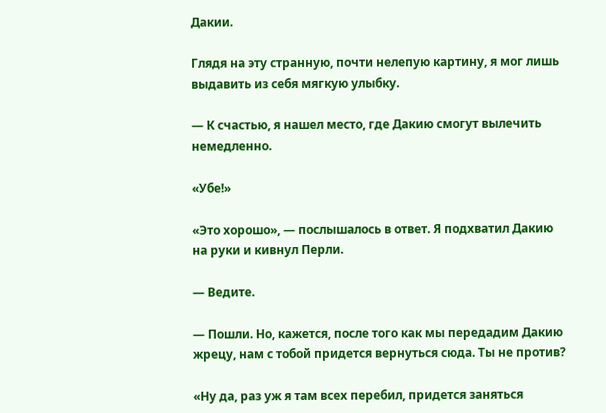Дакии.

Глядя на эту странную, почти нелепую картину, я мог лишь выдавить из себя мягкую улыбку.

— К счастью, я нашел место, где Дакию смогут вылечить немедленно.

«Убе!»

«Это хорошо», — послышалось в ответ. Я подхватил Дакию на руки и кивнул Перли.

— Ведите.

— Пошли. Но, кажется, после того как мы передадим Дакию жрецу, нам с тобой придется вернуться сюда. Ты не против?

«Ну да, раз уж я там всех перебил, придется заняться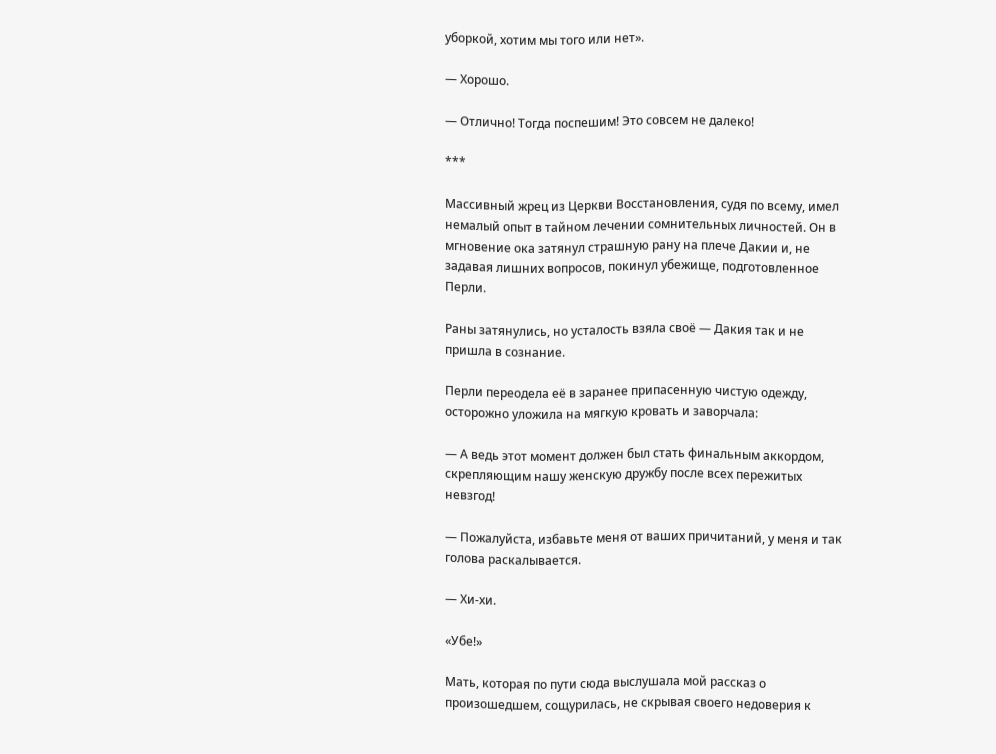уборкой, хотим мы того или нет».

— Хорошо.

— Отлично! Тогда поспешим! Это совсем не далеко!

***

Массивный жрец из Церкви Восстановления, судя по всему, имел немалый опыт в тайном лечении сомнительных личностей. Он в мгновение ока затянул страшную рану на плече Дакии и, не задавая лишних вопросов, покинул убежище, подготовленное Перли.

Раны затянулись, но усталость взяла своё — Дакия так и не пришла в сознание.

Перли переодела её в заранее припасенную чистую одежду, осторожно уложила на мягкую кровать и заворчала:

— А ведь этот момент должен был стать финальным аккордом, скрепляющим нашу женскую дружбу после всех пережитых невзгод!

— Пожалуйста, избавьте меня от ваших причитаний, у меня и так голова раскалывается.

— Хи-хи.

«Убе!»

Мать, которая по пути сюда выслушала мой рассказ о произошедшем, сощурилась, не скрывая своего недоверия к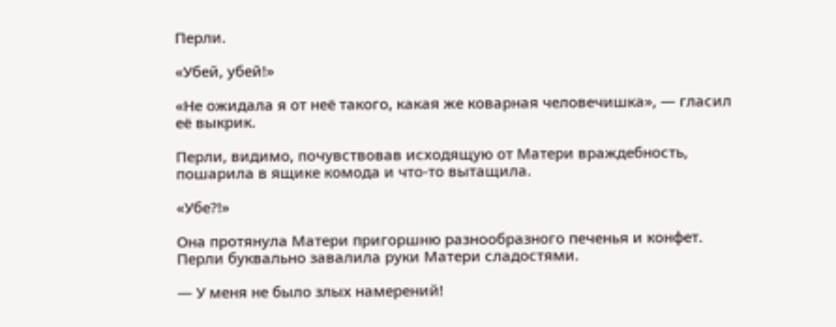Перли.

«Убей, убей!»

«Не ожидала я от неё такого, какая же коварная человечишка», — гласил её выкрик.

Перли, видимо, почувствовав исходящую от Матери враждебность, пошарила в ящике комода и что-то вытащила.

«Убе?!»

Она протянула Матери пригоршню разнообразного печенья и конфет. Перли буквально завалила руки Матери сладостями.

— У меня не было злых намерений!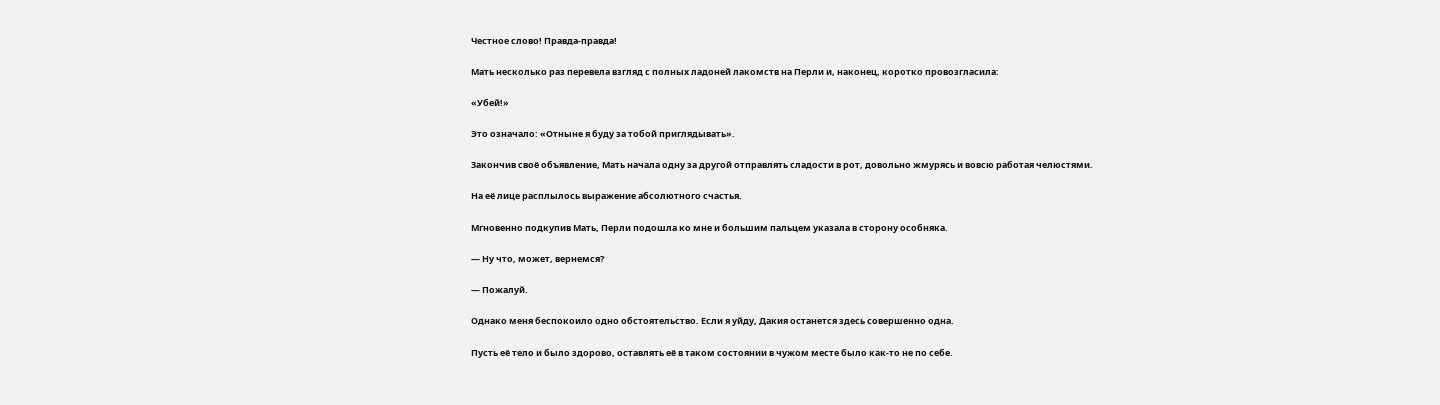Честное слово! Правда-правда!

Мать несколько раз перевела взгляд с полных ладоней лакомств на Перли и, наконец, коротко провозгласила:

«Убей!»

Это означало: «Отныне я буду за тобой приглядывать».

Закончив своё объявление, Мать начала одну за другой отправлять сладости в рот, довольно жмурясь и вовсю работая челюстями.

На её лице расплылось выражение абсолютного счастья.

Мгновенно подкупив Мать, Перли подошла ко мне и большим пальцем указала в сторону особняка.

— Ну что, может, вернемся?

— Пожалуй.

Однако меня беспокоило одно обстоятельство. Если я уйду, Дакия останется здесь совершенно одна.

Пусть её тело и было здорово, оставлять её в таком состоянии в чужом месте было как-то не по себе.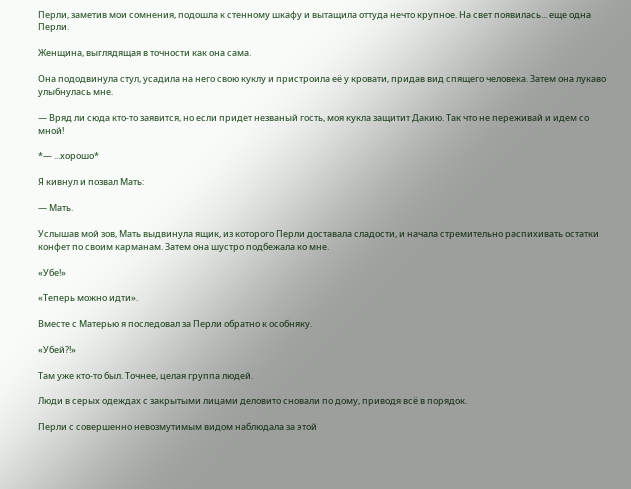Перли, заметив мои сомнения, подошла к стенному шкафу и вытащила оттуда нечто крупное. На свет появилась... еще одна Перли.

Женщина, выглядящая в точности как она сама.

Она пододвинула стул, усадила на него свою куклу и пристроила её у кровати, придав вид спящего человека. Затем она лукаво улыбнулась мне.

— Вряд ли сюда кто-то заявится, но если придет незваный гость, моя кукла защитит Дакию. Так что не переживай и идем со мной!

*— ...хорошо*

Я кивнул и позвал Мать:

— Мать.

Услышав мой зов, Мать выдвинула ящик, из которого Перли доставала сладости, и начала стремительно распихивать остатки конфет по своим карманам. Затем она шустро подбежала ко мне.

«Убе!»

«Теперь можно идти».

Вместе с Матерью я последовал за Перли обратно к особняку.

«Убей?!»

Там уже кто-то был. Точнее, целая группа людей.

Люди в серых одеждах с закрытыми лицами деловито сновали по дому, приводя всё в порядок.

Перли с совершенно невозмутимым видом наблюдала за этой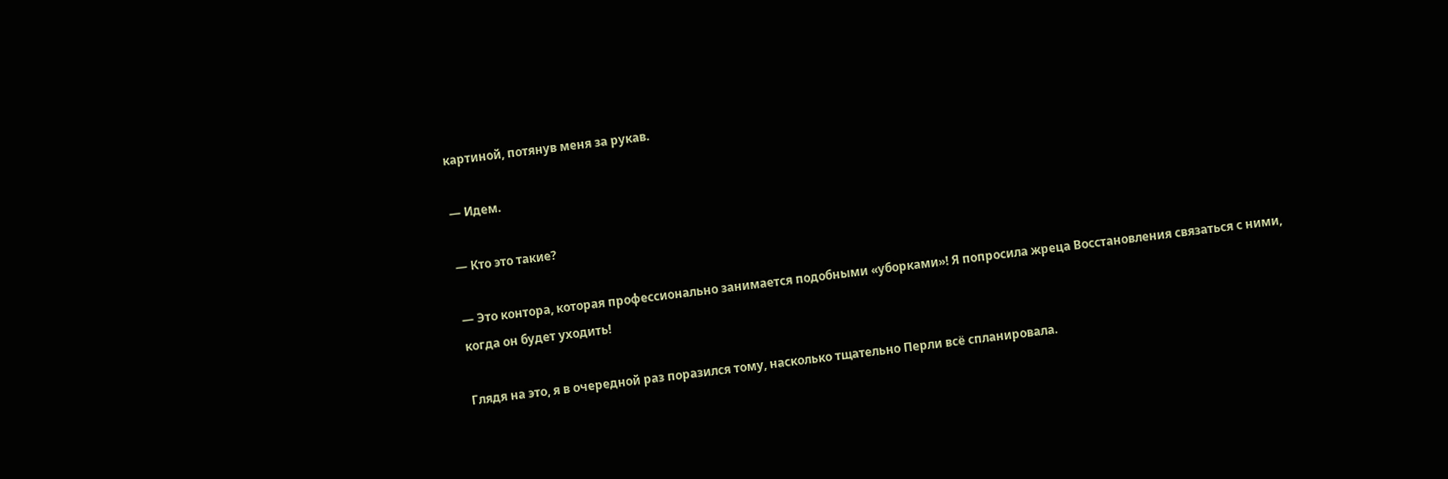картиной, потянув меня за рукав.

— Идем.

— Кто это такие?

— Это контора, которая профессионально занимается подобными «уборками»! Я попросила жреца Восстановления связаться с ними, когда он будет уходить!

Глядя на это, я в очередной раз поразился тому, насколько тщательно Перли всё спланировала.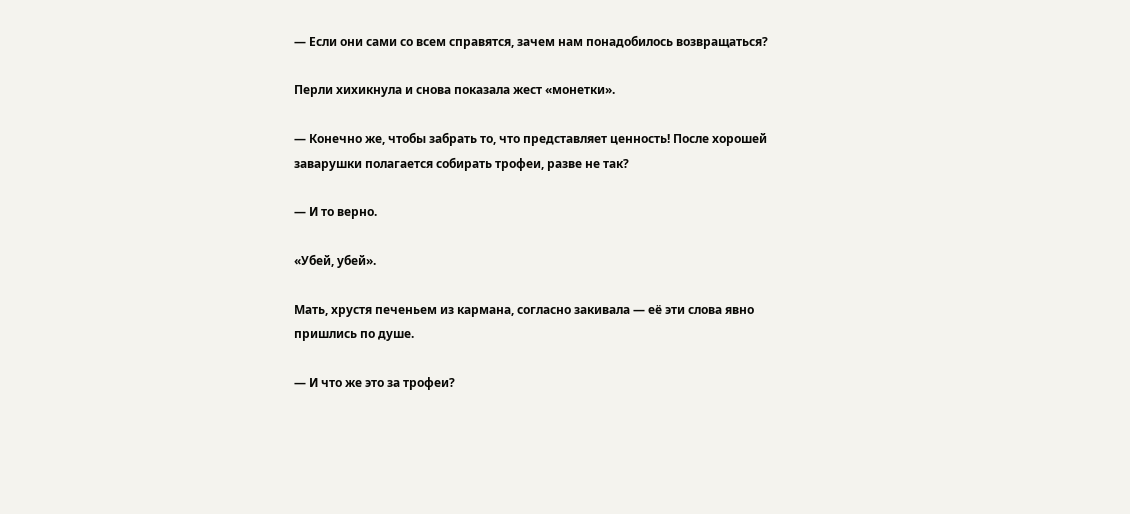— Если они сами со всем справятся, зачем нам понадобилось возвращаться?

Перли хихикнула и снова показала жест «монетки».

— Конечно же, чтобы забрать то, что представляет ценность! После хорошей заварушки полагается собирать трофеи, разве не так?

— И то верно.

«Убей, убей».

Мать, хрустя печеньем из кармана, согласно закивала — её эти слова явно пришлись по душе.

— И что же это за трофеи?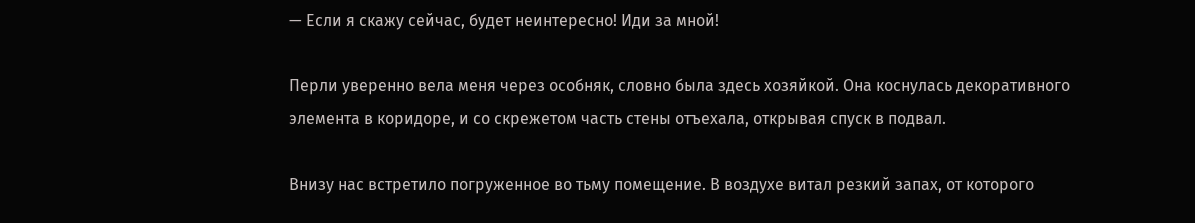— Если я скажу сейчас, будет неинтересно! Иди за мной!

Перли уверенно вела меня через особняк, словно была здесь хозяйкой. Она коснулась декоративного элемента в коридоре, и со скрежетом часть стены отъехала, открывая спуск в подвал.

Внизу нас встретило погруженное во тьму помещение. В воздухе витал резкий запах, от которого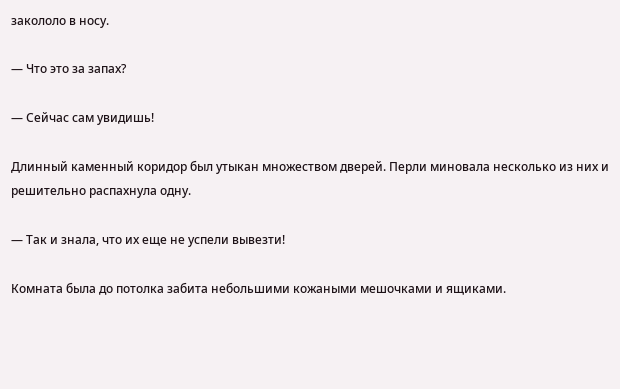закололо в носу.

— Что это за запах?

— Сейчас сам увидишь!

Длинный каменный коридор был утыкан множеством дверей. Перли миновала несколько из них и решительно распахнула одну.

— Так и знала, что их еще не успели вывезти!

Комната была до потолка забита небольшими кожаными мешочками и ящиками.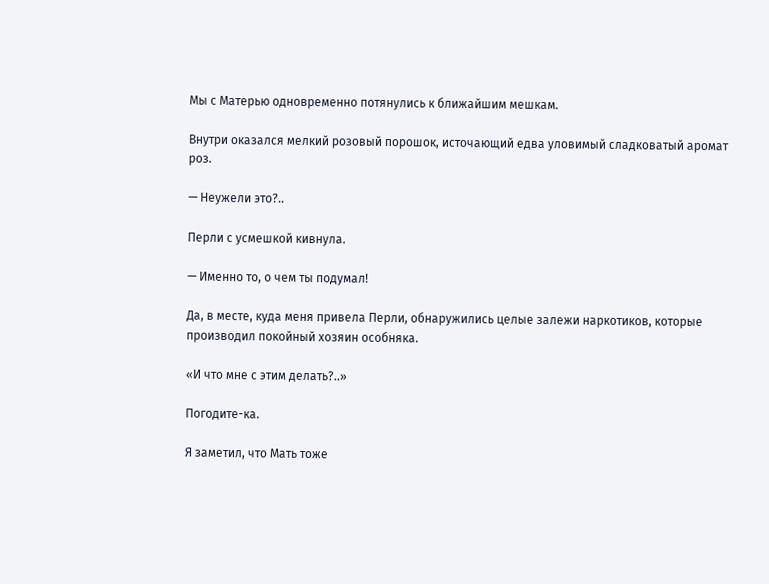Мы с Матерью одновременно потянулись к ближайшим мешкам.

Внутри оказался мелкий розовый порошок, источающий едва уловимый сладковатый аромат роз.

— Неужели это?..

Перли с усмешкой кивнула.

— Именно то, о чем ты подумал!

Да, в месте, куда меня привела Перли, обнаружились целые залежи наркотиков, которые производил покойный хозяин особняка.

«И что мне с этим делать?..»

Погодите-ка.

Я заметил, что Мать тоже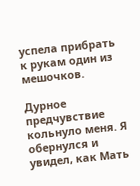успела прибрать к рукам один из мешочков.

Дурное предчувствие кольнуло меня. Я обернулся и увидел, как Мать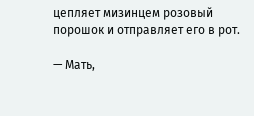цепляет мизинцем розовый порошок и отправляет его в рот.

— Мать,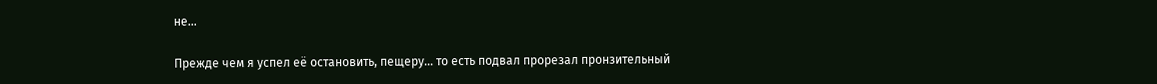не...

Прежде чем я успел её остановить, пещеру... то есть подвал прорезал пронзительный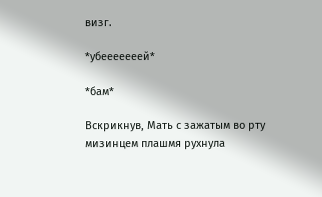визг.

*убееееееей*

*бам*

Вскрикнув, Мать с зажатым во рту мизинцем плашмя рухнула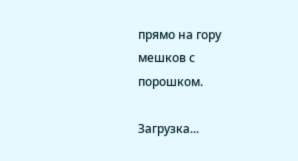прямо на гору мешков с порошком.

Загрузка...